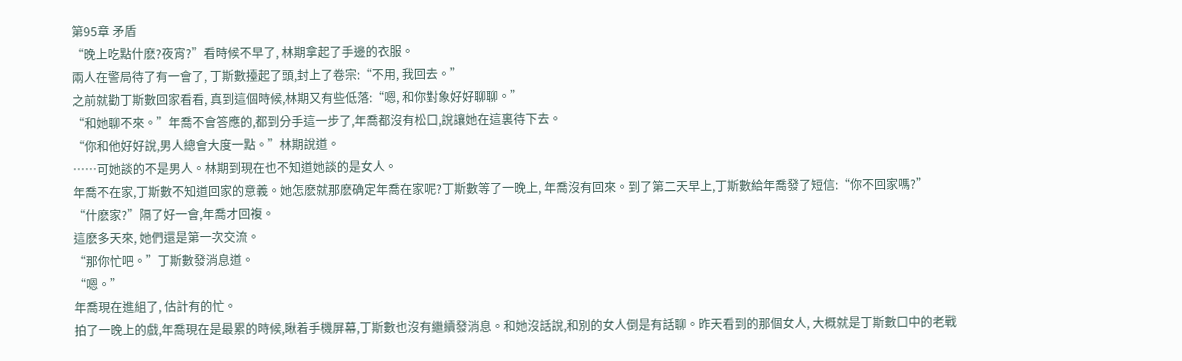第95章 矛盾
“晚上吃點什麽?夜宵?”看時候不早了, 林期拿起了手邊的衣服。
兩人在警局待了有一會了, 丁斯數擡起了頭,封上了卷宗:“不用, 我回去。”
之前就勸丁斯數回家看看, 真到這個時候,林期又有些低落:“嗯, 和你對象好好聊聊。”
“和她聊不來。”年喬不會答應的,都到分手這一步了,年喬都沒有松口,說讓她在這裏待下去。
“你和他好好說,男人總會大度一點。”林期說道。
……可她談的不是男人。林期到現在也不知道她談的是女人。
年喬不在家,丁斯數不知道回家的意義。她怎麽就那麽确定年喬在家呢?丁斯數等了一晚上, 年喬沒有回來。到了第二天早上,丁斯數給年喬發了短信:“你不回家嗎?”
“什麽家?”隔了好一會,年喬才回複。
這麽多天來, 她們還是第一次交流。
“那你忙吧。”丁斯數發消息道。
“嗯。”
年喬現在進組了, 估計有的忙。
拍了一晚上的戲,年喬現在是最累的時候,瞅着手機屏幕,丁斯數也沒有繼續發消息。和她沒話說,和別的女人倒是有話聊。昨天看到的那個女人, 大概就是丁斯數口中的老戰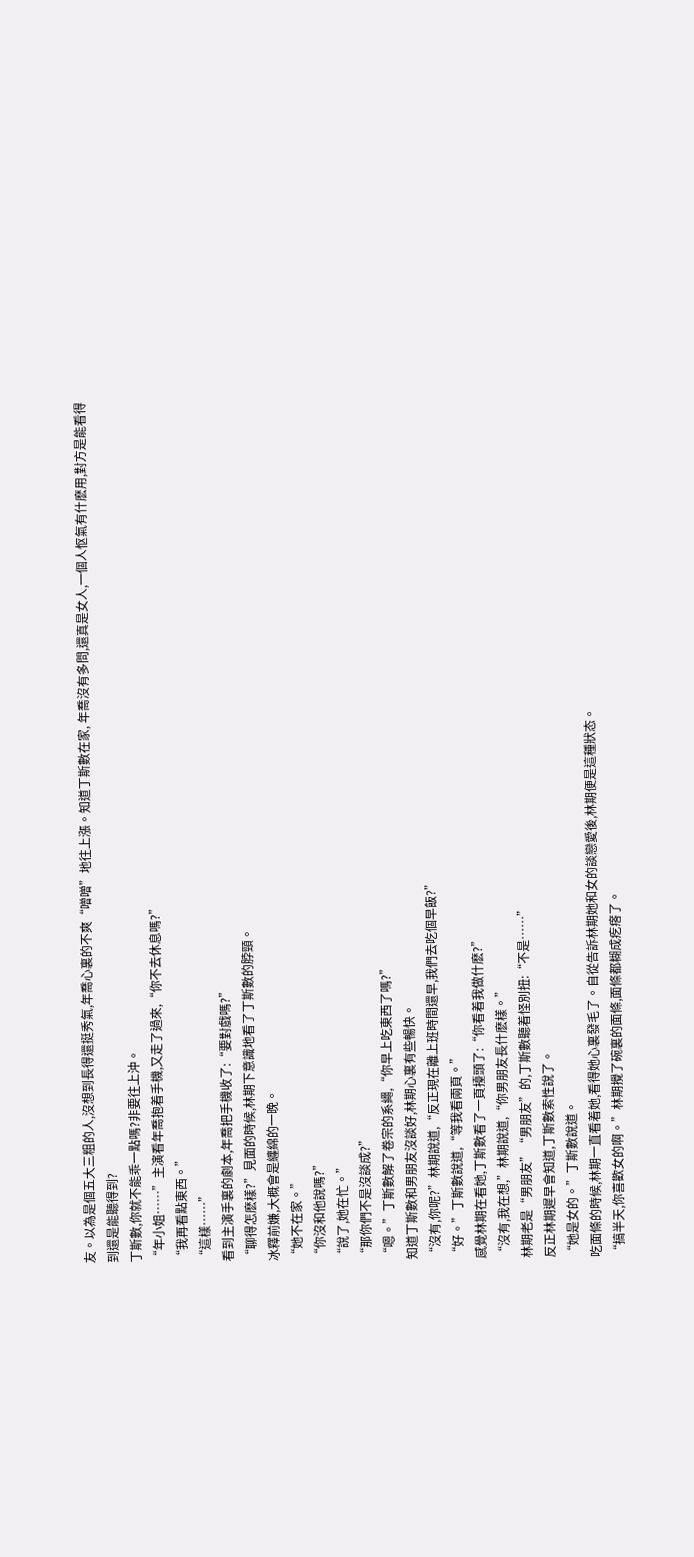友。以為是個五大三粗的人,沒想到長得還挺秀氣,年喬心裏的不爽“噌噌”地往上漲。知道丁斯數在家, 年喬沒有多問,還真是女人,一個人怄氣有什麽用,對方是能看得到還是能聽得到?
丁斯數,你就不能乖一點嗎?非要往上沖。
“年小姐……”主演看年喬抱着手機,又走了過來,“你不去休息嗎?”
“我再看點東西。”
“這樣……”
看到主演手裏的劇本,年喬把手機收了:“要對戲嗎?”
“聊得怎麽樣?”見面的時候,林期下意識地看了丁斯數的脖頸。
冰釋前嫌,大概會是纏綿的一晚。
“她不在家。”
“你沒和他說嗎?”
“說了,她在忙。”
“那你們不是沒談成?”
“嗯。”丁斯數解了卷宗的系繩,“你早上吃東西了嗎?”
知道丁斯數和男朋友沒談好,林期心裏有些暢快。
“沒有,你呢?”林期說道,“反正現在離上班時間還早,我們去吃個早飯?”
“好。”丁斯數說道,“等我看兩頁。”
感覺林期在看她,丁斯數看了一頁擡頭了:“你看着我做什麽?”
“沒有,我在想,”林期說道,“你男朋友長什麽樣。”
林期老是“男朋友”“男朋友”的,丁斯數聽着怪別扭:“不是……”
反正林期遲早會知道,丁斯數索性說了。
“她是女的。”丁斯數說道。
吃面條的時候,林期一直看着她,看得她心裏發毛了。自從告訴林期她和女的談戀愛後,林期便是這種狀态。
“搞半天,你喜歡女的啊。”林期攪了碗裏的面條,面條都糊成疙瘩了。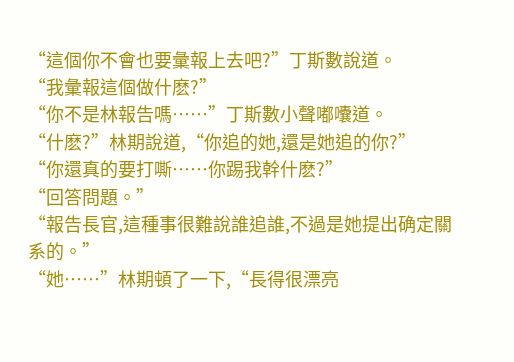“這個你不會也要彙報上去吧?”丁斯數說道。
“我彙報這個做什麽?”
“你不是林報告嗎……”丁斯數小聲嘟囔道。
“什麽?”林期說道,“你追的她,還是她追的你?”
“你還真的要打嘶……你踢我幹什麽?”
“回答問題。”
“報告長官,這種事很難說誰追誰,不過是她提出确定關系的。”
“她……”林期頓了一下,“長得很漂亮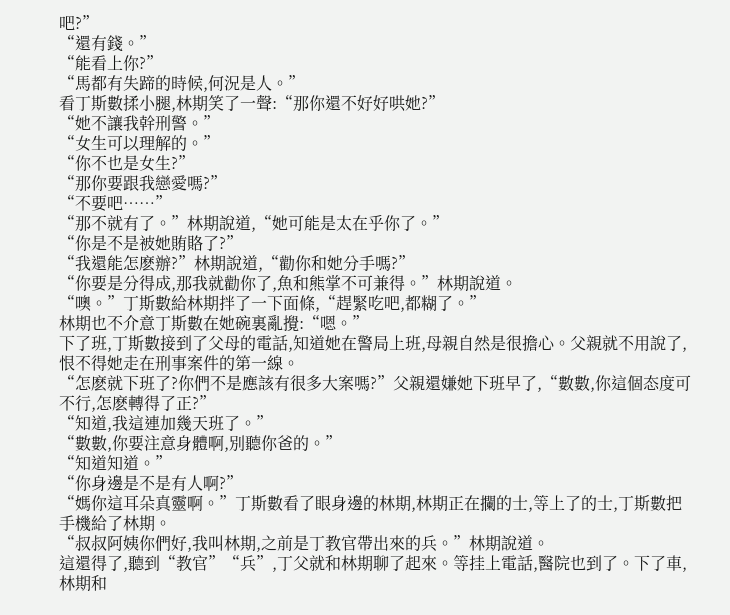吧?”
“還有錢。”
“能看上你?”
“馬都有失蹄的時候,何況是人。”
看丁斯數揉小腿,林期笑了一聲:“那你還不好好哄她?”
“她不讓我幹刑警。”
“女生可以理解的。”
“你不也是女生?”
“那你要跟我戀愛嗎?”
“不要吧……”
“那不就有了。”林期說道,“她可能是太在乎你了。”
“你是不是被她賄賂了?”
“我還能怎麽辦?”林期說道,“勸你和她分手嗎?”
“你要是分得成,那我就勸你了,魚和熊掌不可兼得。”林期說道。
“噢。”丁斯數給林期拌了一下面條,“趕緊吃吧,都糊了。”
林期也不介意丁斯數在她碗裏亂攪:“嗯。”
下了班,丁斯數接到了父母的電話,知道她在警局上班,母親自然是很擔心。父親就不用說了,恨不得她走在刑事案件的第一線。
“怎麽就下班了?你們不是應該有很多大案嗎?”父親還嫌她下班早了,“數數,你這個态度可不行,怎麽轉得了正?”
“知道,我這連加幾天班了。”
“數數,你要注意身體啊,別聽你爸的。”
“知道知道。”
“你身邊是不是有人啊?”
“媽你這耳朵真靈啊。”丁斯數看了眼身邊的林期,林期正在攔的士,等上了的士,丁斯數把手機給了林期。
“叔叔阿姨你們好,我叫林期,之前是丁教官帶出來的兵。”林期說道。
這還得了,聽到“教官”“兵”,丁父就和林期聊了起來。等挂上電話,醫院也到了。下了車,林期和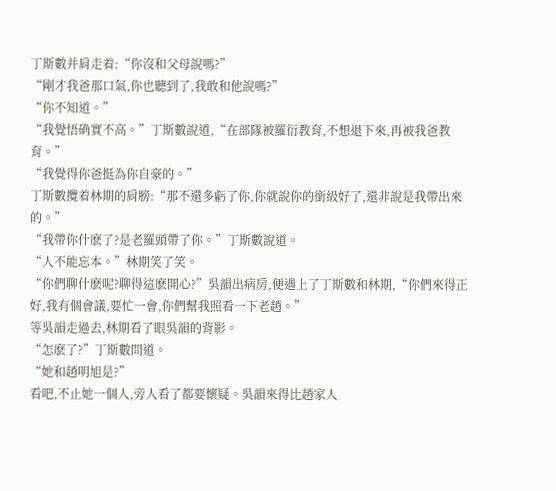丁斯數并肩走着:“你沒和父母說嗎?”
“剛才我爸那口氣,你也聽到了,我敢和他說嗎?”
“你不知道。”
“我覺悟确實不高。”丁斯數說道,“在部隊被羅衍教育,不想退下來,再被我爸教育。”
“我覺得你爸挺為你自豪的。”
丁斯數攬着林期的肩膀:“那不還多虧了你,你就說你的銜級好了,還非說是我帶出來的。”
“我帶你什麽了?是老羅頭帶了你。”丁斯數說道。
“人不能忘本。”林期笑了笑。
“你們聊什麽呢?聊得這麽開心?”吳韻出病房,便遇上了丁斯數和林期,“你們來得正好,我有個會議,要忙一會,你們幫我照看一下老趙。”
等吳韻走過去,林期看了眼吳韻的背影。
“怎麽了?”丁斯數問道。
“她和趙明旭是?”
看吧,不止她一個人,旁人看了都要懷疑。吳韻來得比趙家人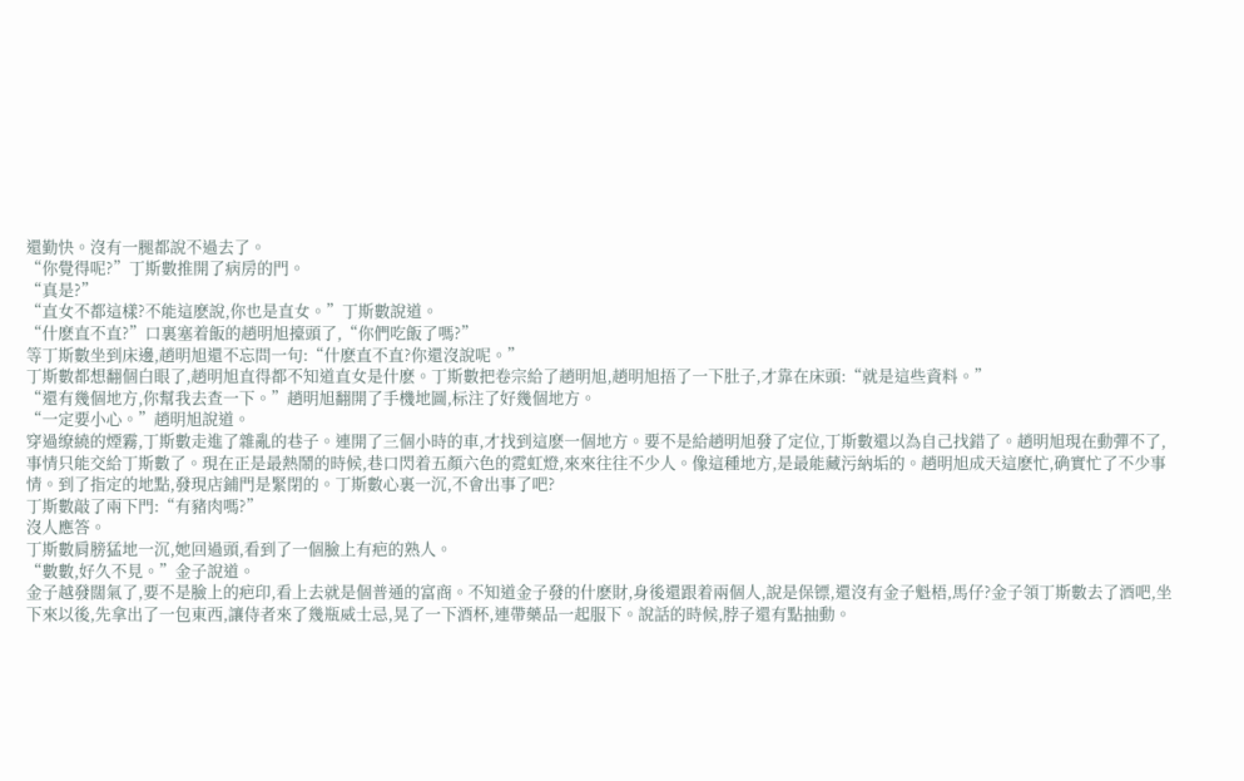還勤快。沒有一腿都說不過去了。
“你覺得呢?”丁斯數推開了病房的門。
“真是?”
“直女不都這樣?不能這麽說,你也是直女。”丁斯數說道。
“什麽直不直?”口裏塞着飯的趙明旭擡頭了,“你們吃飯了嗎?”
等丁斯數坐到床邊,趙明旭還不忘問一句:“什麽直不直?你還沒說呢。”
丁斯數都想翻個白眼了,趙明旭直得都不知道直女是什麽。丁斯數把卷宗給了趙明旭,趙明旭捂了一下肚子,才靠在床頭:“就是這些資料。”
“還有幾個地方,你幫我去查一下。”趙明旭翻開了手機地圖,标注了好幾個地方。
“一定要小心。”趙明旭說道。
穿過缭繞的煙霧,丁斯數走進了雜亂的巷子。連開了三個小時的車,才找到這麽一個地方。要不是給趙明旭發了定位,丁斯數還以為自己找錯了。趙明旭現在動彈不了,事情只能交給丁斯數了。現在正是最熱鬧的時候,巷口閃着五顏六色的霓虹燈,來來往往不少人。像這種地方,是最能藏污納垢的。趙明旭成天這麽忙,确實忙了不少事情。到了指定的地點,發現店鋪門是緊閉的。丁斯數心裏一沉,不會出事了吧?
丁斯數敲了兩下門:“有豬肉嗎?”
沒人應答。
丁斯數肩膀猛地一沉,她回過頭,看到了一個臉上有疤的熟人。
“數數,好久不見。”金子說道。
金子越發闊氣了,要不是臉上的疤印,看上去就是個普通的富商。不知道金子發的什麽財,身後還跟着兩個人,說是保镖,還沒有金子魁梧,馬仔?金子領丁斯數去了酒吧,坐下來以後,先拿出了一包東西,讓侍者來了幾瓶威士忌,晃了一下酒杯,連帶藥品一起服下。說話的時候,脖子還有點抽動。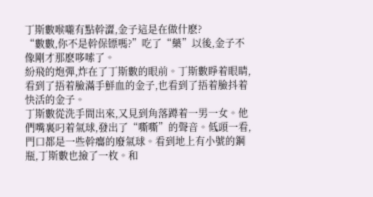丁斯數喉嚨有點幹澀,金子這是在做什麽?
“數數,你不是幹保镖嗎?”吃了“藥”以後,金子不像剛才那麽哆嗦了。
紛飛的炮彈,炸在了丁斯數的眼前。丁斯數睜着眼睛,看到了捂着臉滿手鮮血的金子,也看到了捂着臉抖着快活的金子。
丁斯數從洗手間出來,又見到角落蹲着一男一女。他們嘴裏叼着氣球,發出了“嘶嘶”的聲音。低頭一看,門口都是一些幹癟的廢氣球。看到地上有小號的鋼瓶,丁斯數也撿了一枚。和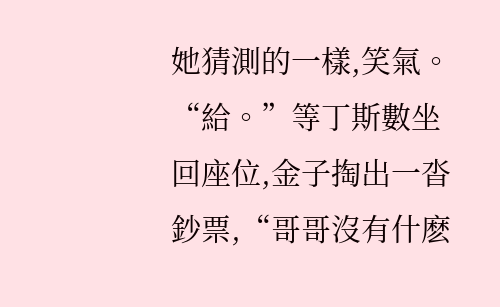她猜測的一樣,笑氣。
“給。”等丁斯數坐回座位,金子掏出一沓鈔票,“哥哥沒有什麽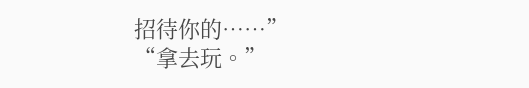招待你的……”
“拿去玩。”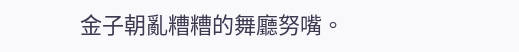金子朝亂糟糟的舞廳努嘴。